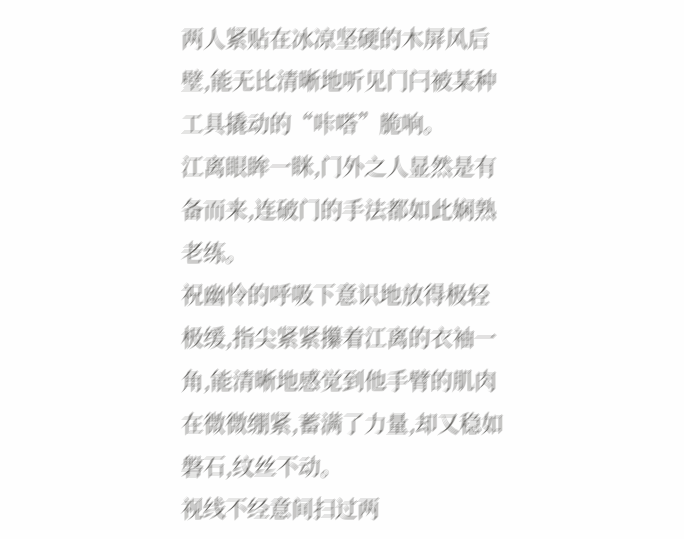两人紧贴在冰凉坚硬的木屏风后壁,能无比清晰地听见门闩被某种工具撬动的“咔嗒”脆响。
江离眼眸一眯,门外之人显然是有备而来,连破门的手法都如此娴熟老练。
祝幽怜的呼吸下意识地放得极轻极缓,指尖紧紧攥着江离的衣袖一角,能清晰地感觉到他手臂的肌肉在微微绷紧,蓄满了力量,却又稳如磐石,纹丝不动。
视线不经意间扫过两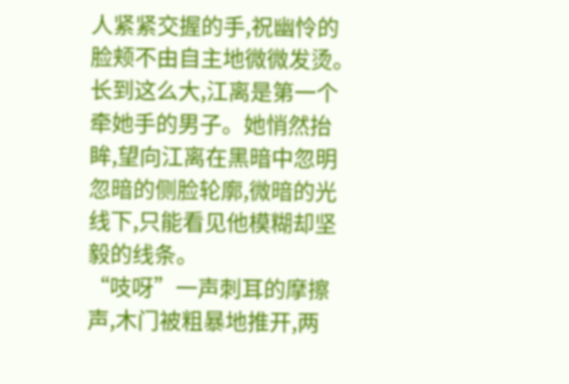人紧紧交握的手,祝幽怜的脸颊不由自主地微微发烫。
长到这么大,江离是第一个牵她手的男子。她悄然抬眸,望向江离在黑暗中忽明忽暗的侧脸轮廓,微暗的光线下,只能看见他模糊却坚毅的线条。
“吱呀”一声刺耳的摩擦声,木门被粗暴地推开,两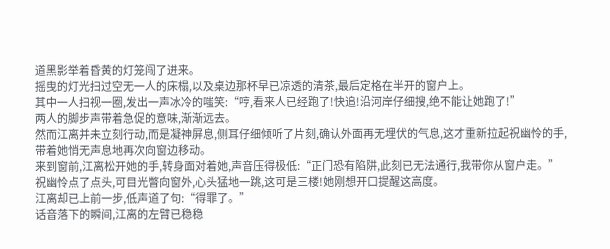道黑影举着昏黄的灯笼闯了进来。
摇曳的灯光扫过空无一人的床榻,以及桌边那杯早已凉透的清茶,最后定格在半开的窗户上。
其中一人扫视一圈,发出一声冰冷的嗤笑:“哼,看来人已经跑了!快追!沿河岸仔细搜,绝不能让她跑了!”
两人的脚步声带着急促的意味,渐渐远去。
然而江离并未立刻行动,而是凝神屏息,侧耳仔细倾听了片刻,确认外面再无埋伏的气息,这才重新拉起祝幽怜的手,带着她悄无声息地再次向窗边移动。
来到窗前,江离松开她的手,转身面对着她,声音压得极低:“正门恐有陷阱,此刻已无法通行,我带你从窗户走。”
祝幽怜点了点头,可目光瞥向窗外,心头猛地一跳,这可是三楼!她刚想开口提醒这高度。
江离却已上前一步,低声道了句:“得罪了。”
话音落下的瞬间,江离的左臂已稳稳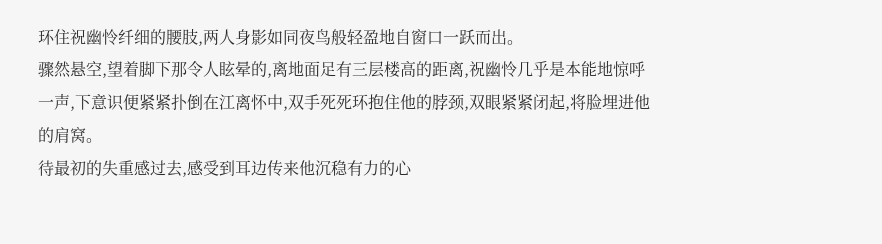环住祝幽怜纤细的腰肢,两人身影如同夜鸟般轻盈地自窗口一跃而出。
骤然悬空,望着脚下那令人眩晕的,离地面足有三层楼高的距离,祝幽怜几乎是本能地惊呼一声,下意识便紧紧扑倒在江离怀中,双手死死环抱住他的脖颈,双眼紧紧闭起,将脸埋进他的肩窝。
待最初的失重感过去,感受到耳边传来他沉稳有力的心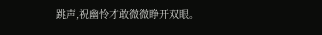跳声,祝幽怜才敢微微睁开双眼。